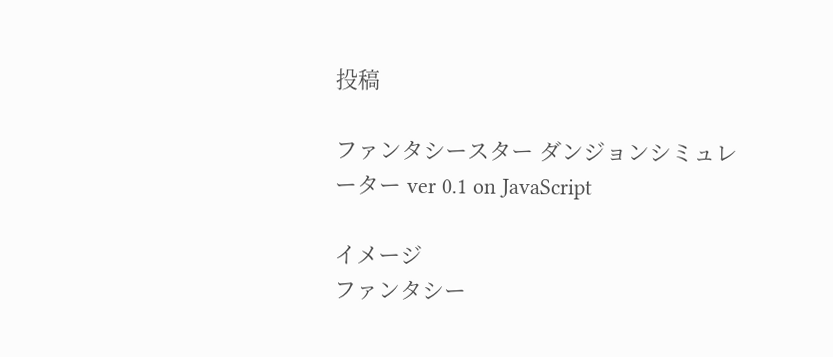投稿

ファンタシースター ダンジョンシミュレーター ver 0.1 on JavaScript

イメージ
ファンタシー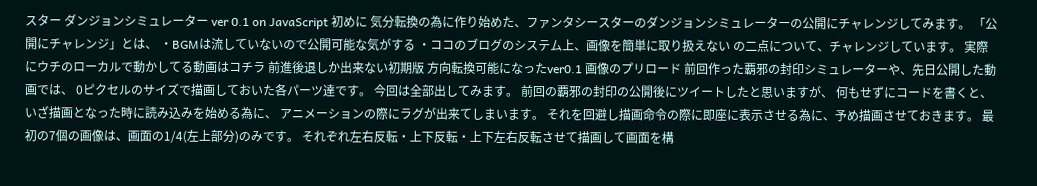スター ダンジョンシミュレーター ver 0.1 on JavaScript 初めに 気分転換の為に作り始めた、ファンタシースターのダンジョンシミュレーターの公開にチャレンジしてみます。 「公開にチャレンジ」とは、 ・BGMは流していないので公開可能な気がする ・ココのブログのシステム上、画像を簡単に取り扱えない の二点について、チャレンジしています。 実際にウチのローカルで動かしてる動画はコチラ 前進後退しか出来ない初期版 方向転換可能になったver0.1 画像のプリロード 前回作った覇邪の封印シミュレーターや、先日公開した動画では、 0ピクセルのサイズで描画しておいた各パーツ達です。 今回は全部出してみます。 前回の覇邪の封印の公開後にツイートしたと思いますが、 何もせずにコードを書くと、いざ描画となった時に読み込みを始める為に、 アニメーションの際にラグが出来てしまいます。 それを回避し描画命令の際に即座に表示させる為に、予め描画させておきます。 最初の7個の画像は、画面の1/4(左上部分)のみです。 それぞれ左右反転・上下反転・上下左右反転させて描画して画面を構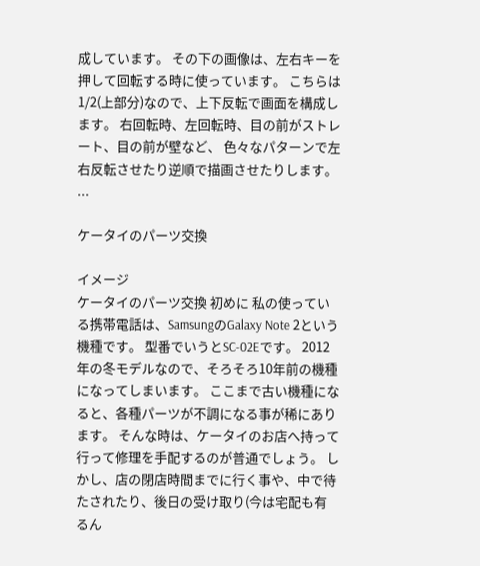成しています。 その下の画像は、左右キーを押して回転する時に使っています。 こちらは1/2(上部分)なので、上下反転で画面を構成します。 右回転時、左回転時、目の前がストレート、目の前が壁など、 色々なパターンで左右反転させたり逆順で描画させたりします。 ...

ケータイのパーツ交換

イメージ
ケータイのパーツ交換 初めに 私の使っている携帯電話は、SamsungのGalaxy Note 2という機種です。 型番でいうとSC-02Eです。 2012年の冬モデルなので、そろそろ10年前の機種になってしまいます。 ここまで古い機種になると、各種パーツが不調になる事が稀にあります。 そんな時は、ケータイのお店へ持って行って修理を手配するのが普通でしょう。 しかし、店の閉店時間までに行く事や、中で待たされたり、後日の受け取り(今は宅配も有るん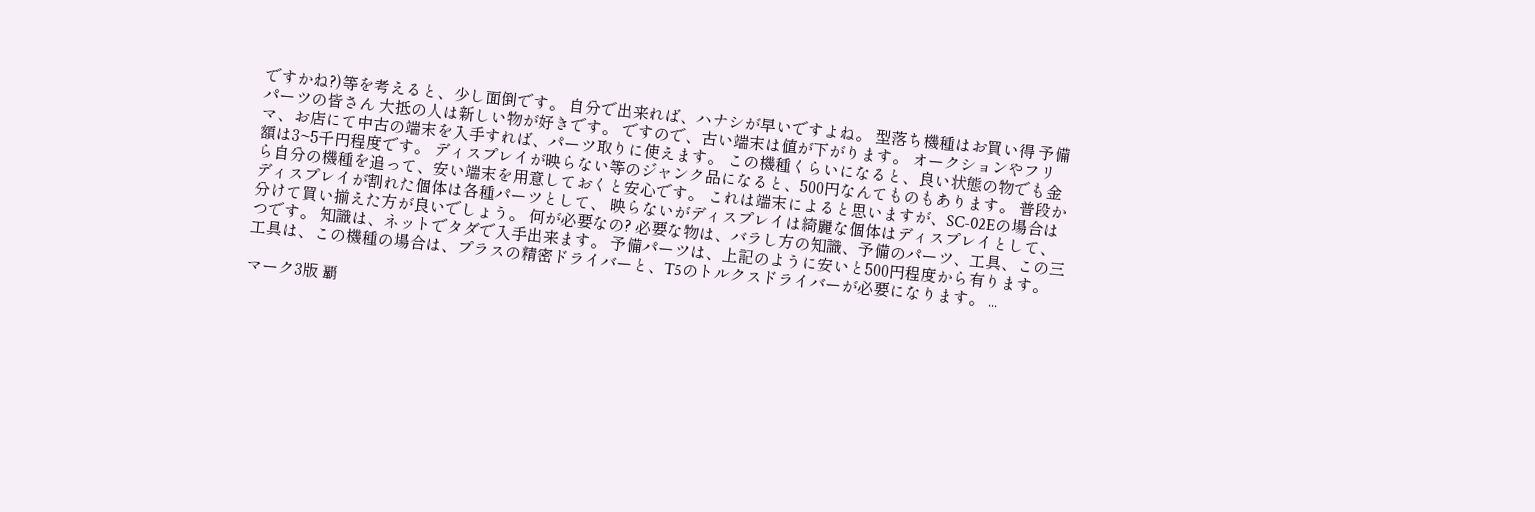ですかね?)等を考えると、少し面倒です。 自分で出来れば、ハナシが早いですよね。 型落ち機種はお買い得 予備パーツの皆さん 大抵の人は新しい物が好きです。 ですので、古い端末は値が下がります。 オークションやフリマ、お店にて中古の端末を入手すれば、パーツ取りに使えます。 この機種くらいになると、良い状態の物でも金額は3~5千円程度です。 ディスプレイが映らない等のジャンク品になると、500円なんてものもあります。 普段から自分の機種を追って、安い端末を用意しておくと安心です。 これは端末によると思いますが、SC-02Eの場合はディスプレイが割れた個体は各種パーツとして、 映らないがディスプレイは綺麗な個体はディスプレイとして、分けて買い揃えた方が良いでしょう。 何が必要なの? 必要な物は、バラし方の知識、予備のパーツ、工具、この三つです。 知識は、ネットでタダで入手出来ます。 予備パーツは、上記のように安いと500円程度から有ります。 工具は、この機種の場合は、プラスの精密ドライバーと、T5のトルクスドライバーが必要になります。 ...

マーク3版 覇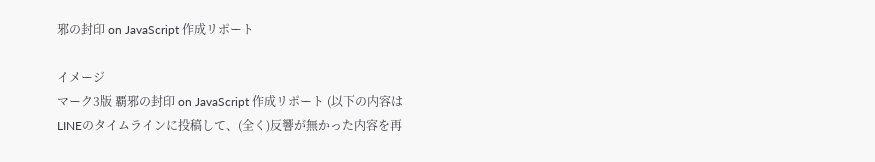邪の封印 on JavaScript 作成リポート

イメージ
マーク3版 覇邪の封印 on JavaScript 作成リポート (以下の内容はLINEのタイムラインに投稿して、(全く)反響が無かった内容を再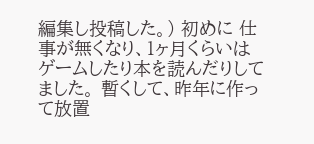編集し投稿した。) 初めに 仕事が無くなり、1ヶ月くらいはゲームしたり本を読んだりしてました。 暫くして、昨年に作って放置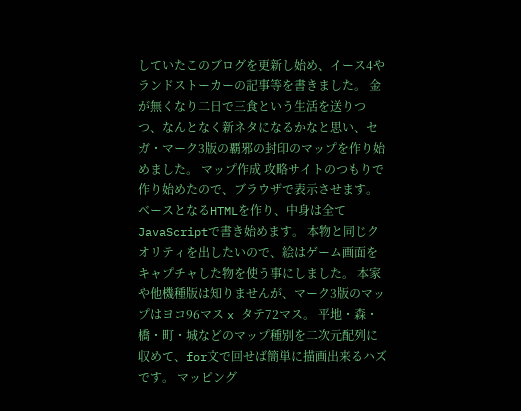していたこのブログを更新し始め、イース4やランドストーカーの記事等を書きました。 金が無くなり二日で三食という生活を送りつつ、なんとなく新ネタになるかなと思い、セガ・マーク3版の覇邪の封印のマップを作り始めました。 マップ作成 攻略サイトのつもりで作り始めたので、ブラウザで表示させます。 ベースとなるHTMLを作り、中身は全てJavaScriptで書き始めます。 本物と同じクオリティを出したいので、絵はゲーム画面をキャプチャした物を使う事にしました。 本家や他機種版は知りませんが、マーク3版のマップはヨコ96マス x タテ72マス。 平地・森・橋・町・城などのマップ種別を二次元配列に収めて、for文で回せば簡単に描画出来るハズです。 マッピング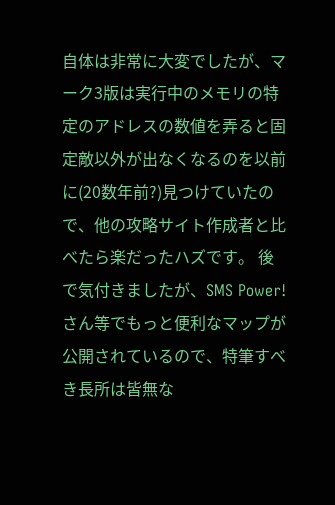自体は非常に大変でしたが、マーク3版は実行中のメモリの特定のアドレスの数値を弄ると固定敵以外が出なくなるのを以前に(20数年前?)見つけていたので、他の攻略サイト作成者と比べたら楽だったハズです。 後で気付きましたが、SMS Power! さん等でもっと便利なマップが公開されているので、特筆すべき長所は皆無な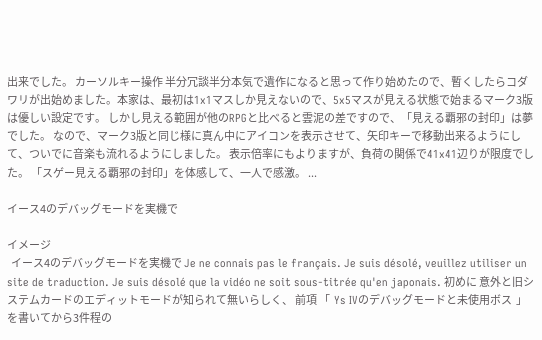出来でした。 カーソルキー操作 半分冗談半分本気で遺作になると思って作り始めたので、暫くしたらコダワリが出始めました。本家は、最初は1x1マスしか見えないので、5x5マスが見える状態で始まるマーク3版は優しい設定です。 しかし見える範囲が他のRPGと比べると雲泥の差ですので、「見える覇邪の封印」は夢でした。 なので、マーク3版と同じ様に真ん中にアイコンを表示させて、矢印キーで移動出来るようにして、ついでに音楽も流れるようにしました。 表示倍率にもよりますが、負荷の関係で41x41辺りが限度でした。 「スゲー見える覇邪の封印」を体感して、一人で感激。 ...

イース4のデバッグモードを実機で

イメージ
  イース4のデバッグモードを実機で Je ne connais pas le français. Je suis désolé, veuillez utiliser un site de traduction. Je suis désolé que la vidéo ne soit sous-titrée qu'en japonais. 初めに 意外と旧システムカードのエディットモードが知られて無いらしく、 前項 「  Ys IVのデバッグモードと未使用ボス  」を書いてから3件程の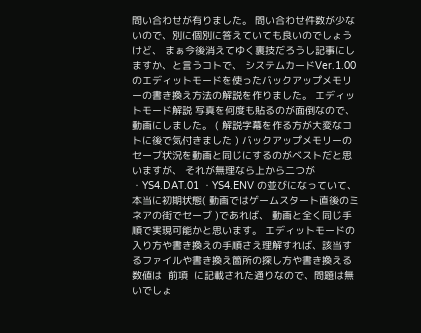問い合わせが有りました。 問い合わせ件数が少ないので、別に個別に答えていても良いのでしょうけど、 まぁ今後消えてゆく裏技だろうし記事にしますか、と言うコトで、 システムカードVer.1.00のエディットモードを使ったバックアップメモリーの書き換え方法の解説を作りました。 エディットモード解説 写真を何度も貼るのが面倒なので、動画にしました。 ( 解説字幕を作る方が大変なコトに後で気付きました ) バックアップメモリーのセーブ状況を動画と同じにするのがベストだと思いますが、 それが無理なら上から二つが ・YS4.DAT.01 ・YS4.ENV の並びになっていて、本当に初期状態( 動画ではゲームスタート直後のミネアの街でセーブ )であれば、 動画と全く同じ手順で実現可能かと思います。 エディットモードの入り方や書き換えの手順さえ理解すれば、該当するファイルや書き換え箇所の探し方や書き換える数値は  前項  に記載された通りなので、問題は無いでしょ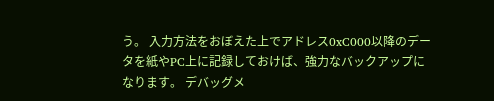う。 入力方法をおぼえた上でアドレス0xC000以降のデータを紙やPC上に記録しておけば、強力なバックアップになります。 デバッグメ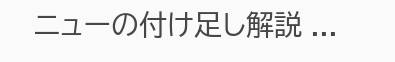ニューの付け足し解説 ...